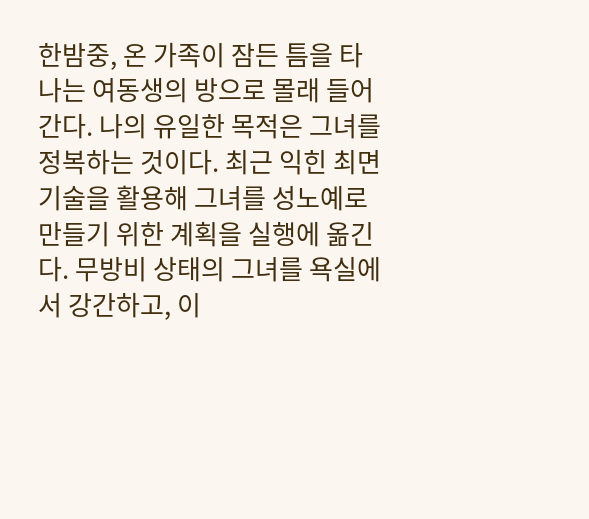한밤중, 온 가족이 잠든 틈을 타 나는 여동생의 방으로 몰래 들어간다. 나의 유일한 목적은 그녀를 정복하는 것이다. 최근 익힌 최면 기술을 활용해 그녀를 성노예로 만들기 위한 계획을 실행에 옮긴다. 무방비 상태의 그녀를 욕실에서 강간하고, 이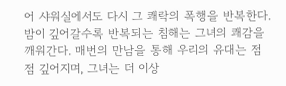어 샤워실에서도 다시 그 쾌락의 폭행을 반복한다. 밤이 깊어갈수록 반복되는 침해는 그녀의 쾌감을 깨워간다. 매번의 만남을 통해 우리의 유대는 점점 깊어지며, 그녀는 더 이상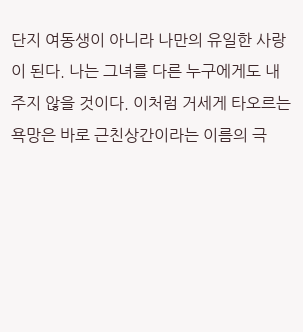단지 여동생이 아니라 나만의 유일한 사랑이 된다. 나는 그녀를 다른 누구에게도 내주지 않을 것이다. 이처럼 거세게 타오르는 욕망은 바로 근친상간이라는 이름의 극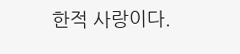한적 사랑이다.